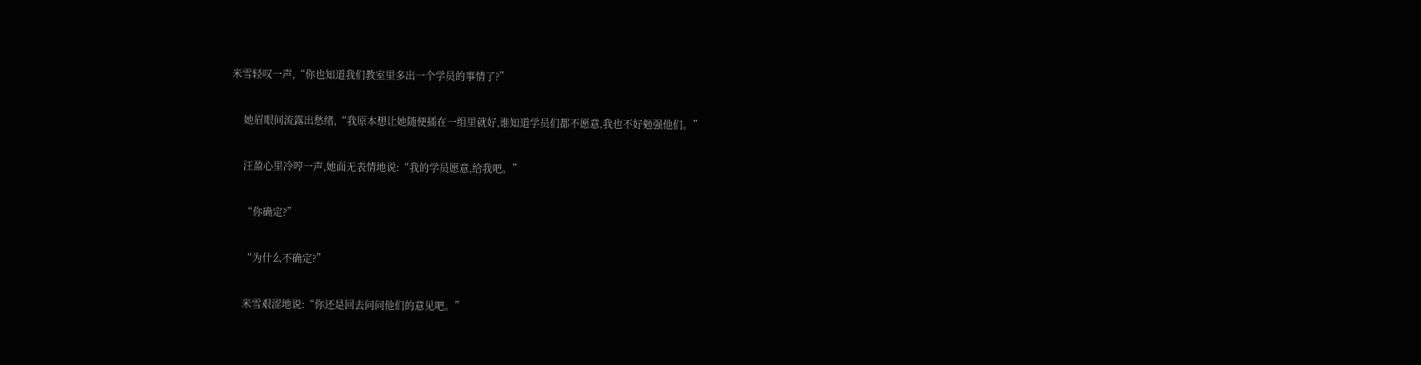米雪轻叹一声,“你也知道我们教室里多出一个学员的事情了?”

    她眉眼间流露出愁绪,“我原本想让她随便插在一组里就好,谁知道学员们都不愿意,我也不好勉强他们。”

    汪盈心里冷哼一声,她面无表情地说:“我的学员愿意,给我吧。”

    “你确定?”

    “为什么不确定?”

    米雪艰涩地说:“你还是回去问问他们的意见吧。”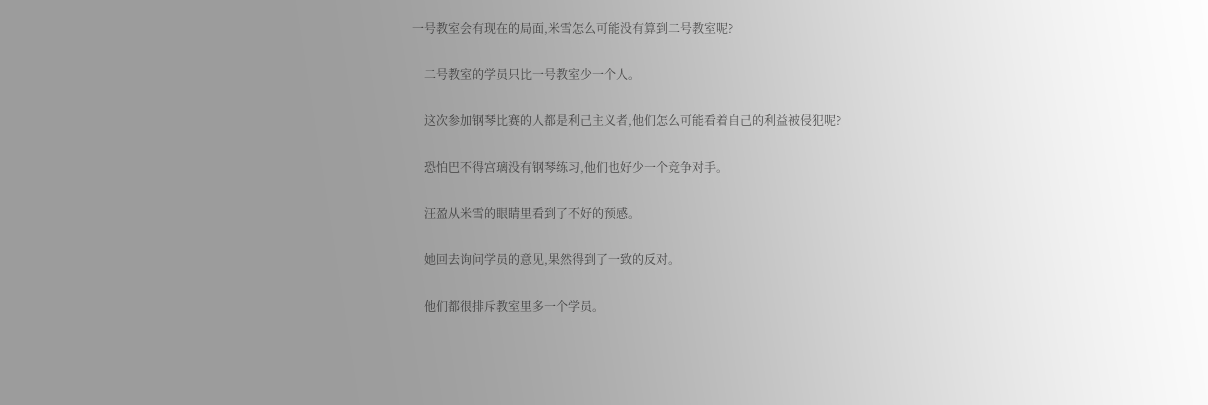一号教室会有现在的局面,米雪怎么可能没有算到二号教室呢?

    二号教室的学员只比一号教室少一个人。

    这次参加钢琴比赛的人都是利己主义者,他们怎么可能看着自己的利益被侵犯呢?

    恐怕巴不得宫璃没有钢琴练习,他们也好少一个竞争对手。

    汪盈从米雪的眼睛里看到了不好的预感。

    她回去询问学员的意见,果然得到了一致的反对。

    他们都很排斥教室里多一个学员。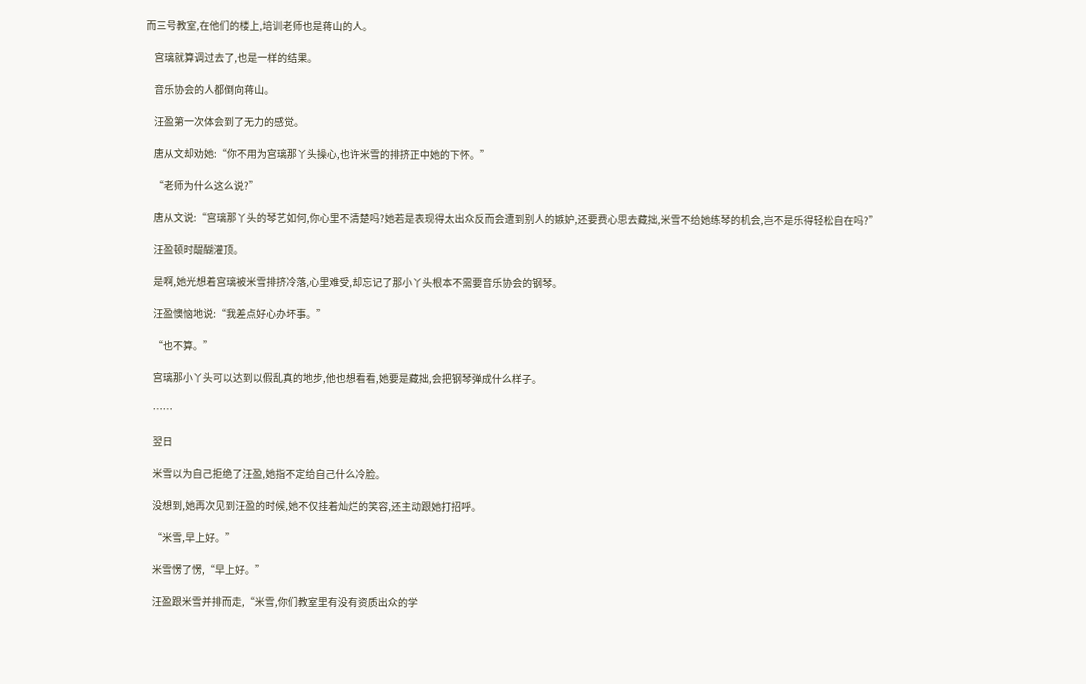而三号教室,在他们的楼上,培训老师也是蒋山的人。

    宫璃就算调过去了,也是一样的结果。

    音乐协会的人都倒向蒋山。

    汪盈第一次体会到了无力的感觉。

    唐从文却劝她:“你不用为宫璃那丫头操心,也许米雪的排挤正中她的下怀。”

    “老师为什么这么说?”

    唐从文说:“宫璃那丫头的琴艺如何,你心里不清楚吗?她若是表现得太出众反而会遭到别人的嫉妒,还要费心思去藏拙,米雪不给她练琴的机会,岂不是乐得轻松自在吗?”

    汪盈顿时醍醐灌顶。

    是啊,她光想着宫璃被米雪排挤冷落,心里难受,却忘记了那小丫头根本不需要音乐协会的钢琴。

    汪盈懊恼地说:“我差点好心办坏事。”

    “也不算。”

    宫璃那小丫头可以达到以假乱真的地步,他也想看看,她要是藏拙,会把钢琴弹成什么样子。

    ……

    翌日

    米雪以为自己拒绝了汪盈,她指不定给自己什么冷脸。

    没想到,她再次见到汪盈的时候,她不仅挂着灿烂的笑容,还主动跟她打招呼。

    “米雪,早上好。”

    米雪愣了愣,“早上好。”

    汪盈跟米雪并排而走,“米雪,你们教室里有没有资质出众的学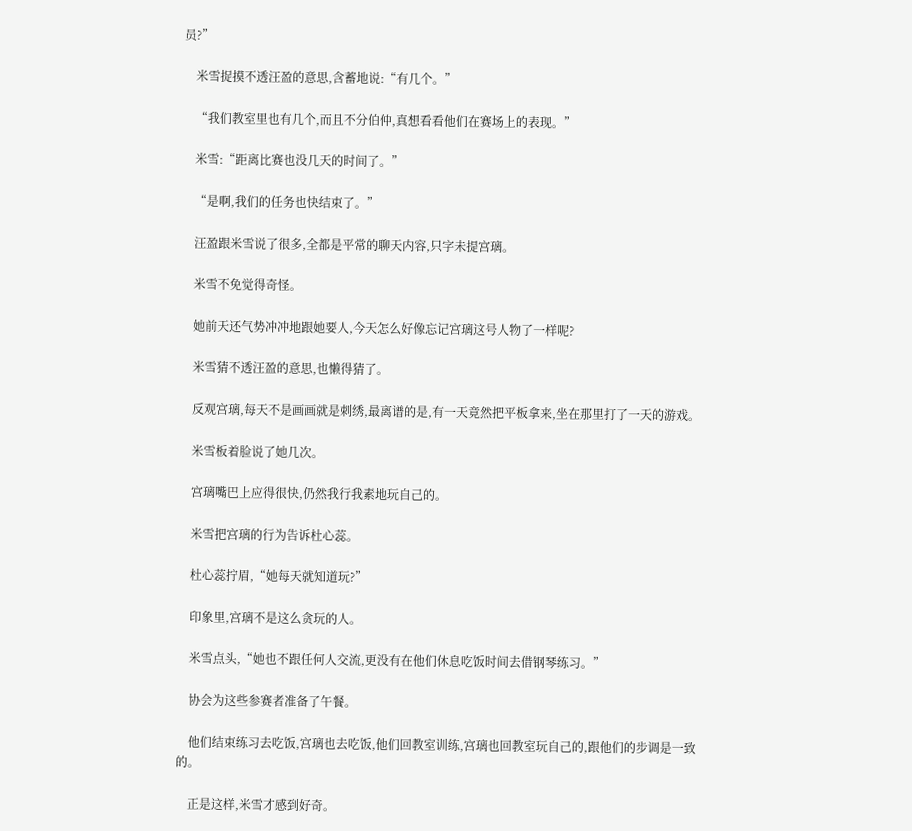员?”

    米雪捉摸不透汪盈的意思,含蓄地说:“有几个。”

    “我们教室里也有几个,而且不分伯仲,真想看看他们在赛场上的表现。”

    米雪:“距离比赛也没几天的时间了。”

    “是啊,我们的任务也快结束了。”

    汪盈跟米雪说了很多,全都是平常的聊天内容,只字未提宫璃。

    米雪不免觉得奇怪。

    她前天还气势冲冲地跟她要人,今天怎么好像忘记宫璃这号人物了一样呢?

    米雪猜不透汪盈的意思,也懒得猜了。

    反观宫璃,每天不是画画就是刺绣,最离谱的是,有一天竟然把平板拿来,坐在那里打了一天的游戏。

    米雪板着脸说了她几次。

    宫璃嘴巴上应得很快,仍然我行我素地玩自己的。

    米雪把宫璃的行为告诉杜心蕊。

    杜心蕊拧眉,“她每天就知道玩?”

    印象里,宫璃不是这么贪玩的人。

    米雪点头,“她也不跟任何人交流,更没有在他们休息吃饭时间去借钢琴练习。”

    协会为这些参赛者准备了午餐。

    他们结束练习去吃饭,宫璃也去吃饭,他们回教室训练,宫璃也回教室玩自己的,跟他们的步调是一致的。

    正是这样,米雪才感到好奇。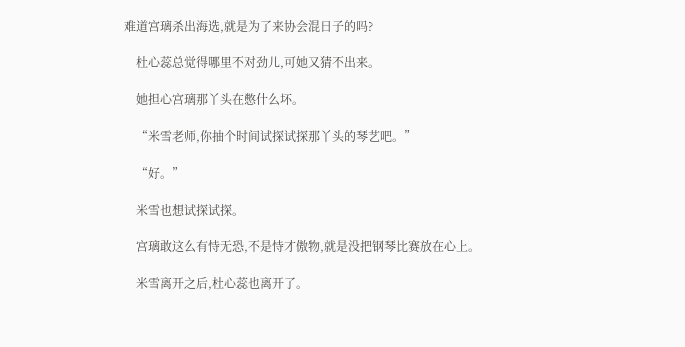难道宫璃杀出海选,就是为了来协会混日子的吗?

    杜心蕊总觉得哪里不对劲儿,可她又猜不出来。

    她担心宫璃那丫头在憋什么坏。

    “米雪老师,你抽个时间试探试探那丫头的琴艺吧。”

    “好。”

    米雪也想试探试探。

    宫璃敢这么有恃无恐,不是恃才傲物,就是没把钢琴比赛放在心上。

    米雪离开之后,杜心蕊也离开了。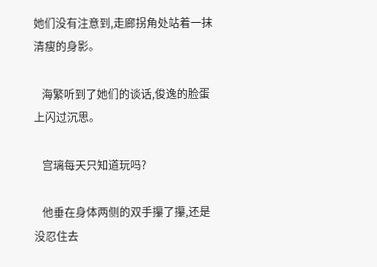她们没有注意到,走廊拐角处站着一抹清瘦的身影。

    海繁听到了她们的谈话,俊逸的脸蛋上闪过沉思。

    宫璃每天只知道玩吗?

    他垂在身体两侧的双手攥了攥,还是没忍住去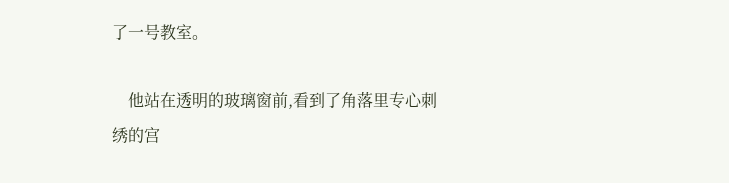了一号教室。

    他站在透明的玻璃窗前,看到了角落里专心刺绣的宫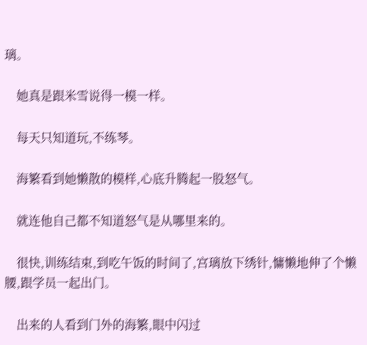璃。

    她真是跟米雪说得一模一样。

    每天只知道玩,不练琴。

    海繁看到她懒散的模样,心底升腾起一股怒气。

    就连他自己都不知道怒气是从哪里来的。

    很快,训练结束,到吃午饭的时间了,宫璃放下绣针,慵懒地伸了个懒腰,跟学员一起出门。

    出来的人看到门外的海繁,眼中闪过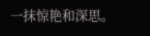一抹惊艳和深思。